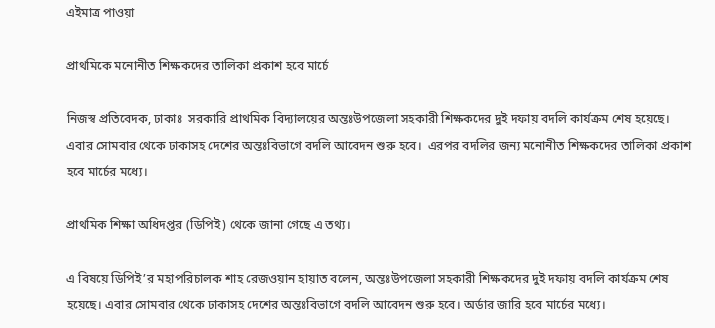এইমাত্র পাওয়া

প্রাথমিকে মনোনীত শিক্ষকদের তালিকা প্রকাশ হবে মার্চে

নিজস্ব প্রতিবেদক, ঢাকাঃ  সরকারি প্রাথমিক বিদ্যালয়ের অন্তঃউপজেলা সহকারী শিক্ষকদের দুই দফায় বদলি কার্যক্রম শেষ হয়েছে। এবার সোমবার থেকে ঢাকাসহ দেশের অন্তঃবিভাগে বদলি আবেদন শুরু হবে।  এরপর বদলির জন্য মনোনীত শিক্ষকদের তালিকা প্রকাশ হবে মার্চের মধ্যে।

প্রাথমিক শিক্ষা অধিদপ্তর (ডিপিই) থেকে জানা গেছে এ তথ্য।

এ বিষয়ে ডিপিই’র মহাপরিচালক শাহ রেজওয়ান হায়াত বলেন, অন্তঃউপজেলা সহকারী শিক্ষকদের দুই দফায় বদলি কার্যক্রম শেষ হয়েছে। এবার সোমবার থেকে ঢাকাসহ দেশের অন্তঃবিভাগে বদলি আবেদন শুরু হবে। অর্ডার জারি হবে মার্চের মধ্যে।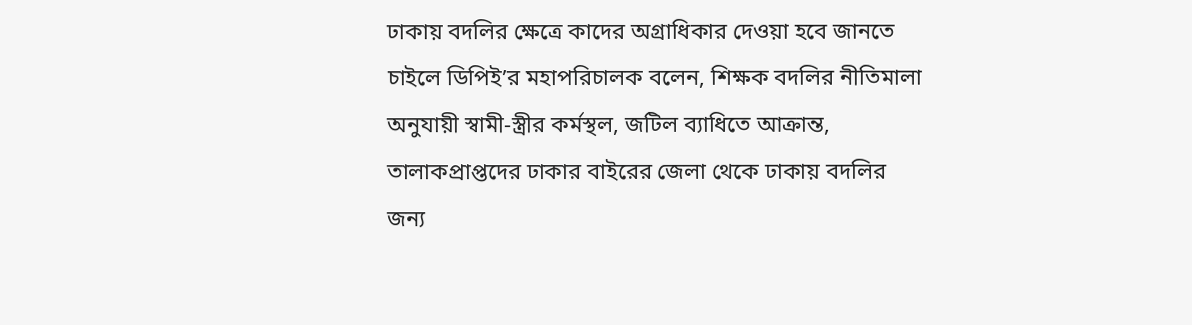ঢাকায় বদলির ক্ষেত্রে কাদের অগ্রাধিকার দেওয়া হবে জানতে চাইলে ডিপিই’র মহাপরিচালক বলেন, শিক্ষক বদলির নীতিমালা অনুযায়ী স্বামী-স্ত্রীর কর্মস্থল, জটিল ব্যাধিতে আক্রান্ত, তালাকপ্রাপ্তদের ঢাকার বাইরের জেলা থেকে ঢাকায় বদলির জন্য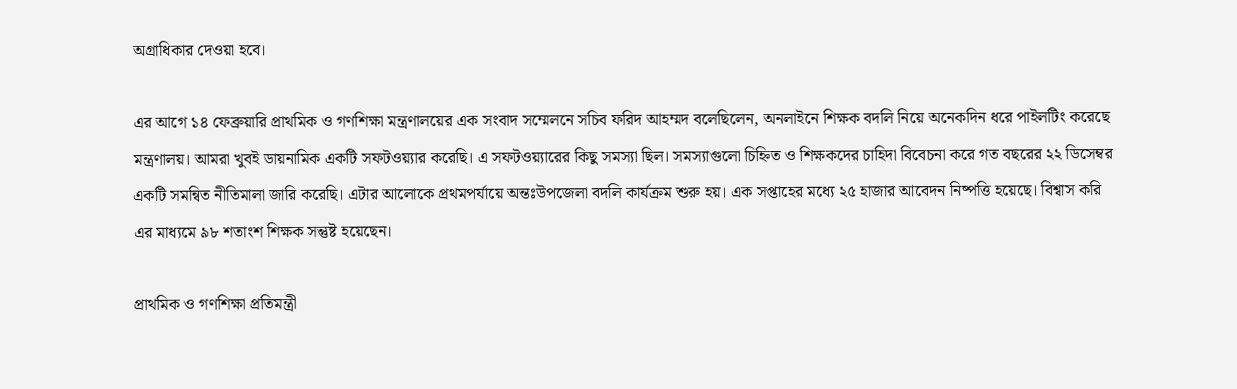অগ্রাধিকার দেওয়া হবে।

এর আগে ১৪ ফেব্রুয়ারি প্রাথমিক ও গণশিক্ষা মন্ত্রণালয়ের এক সংবাদ সম্মেলনে সচিব ফরিদ আহম্মদ বলেছিলেন, অনলাইনে শিক্ষক বদলি নিয়ে অনেকদিন ধরে পাইলটিং করেছে মন্ত্রণালয়। আমরা খুবই ডায়নামিক একটি সফটওয়্যার করেছি। এ সফটওয়্যারের কিছু সমস্যা ছিল। সমস্যাগুলো চিহ্নিত ও শিক্ষকদের চাহিদা বিবেচনা করে গত বছরের ২২ ডিসেম্বর একটি সমন্বিত নীতিমালা জারি করেছি। এটার আলোকে প্রথমপর্যায়ে অন্তঃউপজেলা বদলি কার্যক্রম শুরু হয়। এক সপ্তাহের মধ্যে ২৫ হাজার আবেদন নিষ্পত্তি হয়েছে। বিশ্বাস করি এর মাধ্যমে ৯৮ শতাংশ শিক্ষক সন্তুষ্ট হয়েছেন।

প্রাথমিক ও গণশিক্ষা প্রতিমন্ত্রী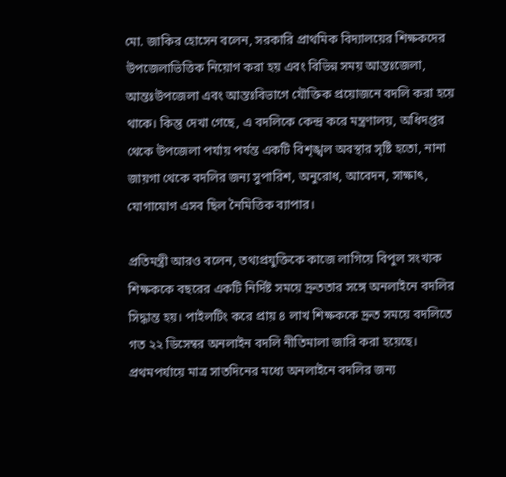মো. জাকির হোসেন বলেন, সরকারি প্রাথমিক বিদ্যালয়ের শিক্ষকদের উপজেলাভিত্তিক নিয়োগ করা হয় এবং বিভিন্ন সময় আন্তঃজেলা, আন্তঃউপজেলা এবং আন্তঃবিভাগে যৌক্তিক প্রয়োজনে বদলি করা হয়ে থাকে। কিন্তু দেখা গেছে, এ বদলিকে কেন্দ্র করে মন্ত্রণালয়, অধিদপ্তর থেকে উপজেলা পর্যায় পর্যন্ত একটি বিশৃঙ্খল অবস্থার সৃষ্টি হতো, নানা জায়গা থেকে বদলির জন্য সুপারিশ, অনুরোধ, আবেদন, সাক্ষাৎ, যোগাযোগ এসব ছিল নৈমিত্তিক ব্যাপার।

প্রতিমন্ত্রী আরও বলেন, তথ্যপ্রযুক্তিকে কাজে লাগিয়ে বিপুল সংখ্যক শিক্ষককে বছরের একটি নির্দিষ্ট সময়ে দ্রুততার সঙ্গে অনলাইনে বদলির সিদ্ধান্ত হয়। পাইলটিং করে প্রায় ৪ লাখ শিক্ষককে দ্রুত সময়ে বদলিতে গত ২২ ডিসেম্বর অনলাইন বদলি নীতিমালা জারি করা হয়েছে। প্রথমপর্যায়ে মাত্র সাতদিনের মধ্যে অনলাইনে বদলির জন্য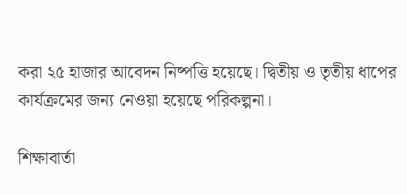করা ২৫ হাজার আবেদন নিষ্পত্তি হয়েছে। দ্বিতীয় ও তৃতীয় ধাপের কার্যক্রমের জন্য নেওয়া হয়েছে পরিকল্পনা।

শিক্ষাবার্তা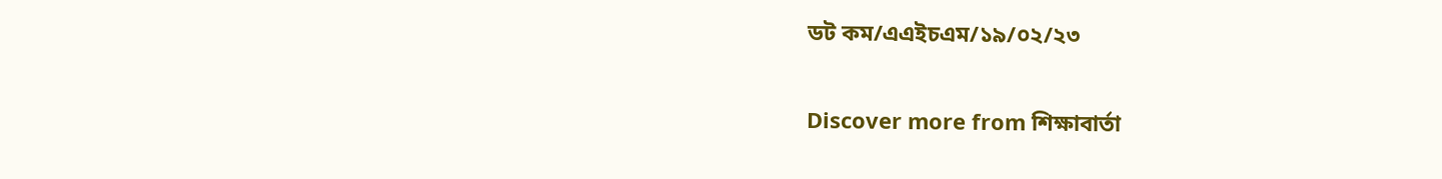ডট কম/এএইচএম/১৯/০২/২৩


Discover more from শিক্ষাবার্তা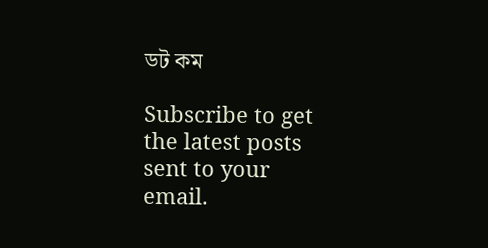ডট কম

Subscribe to get the latest posts sent to your email.